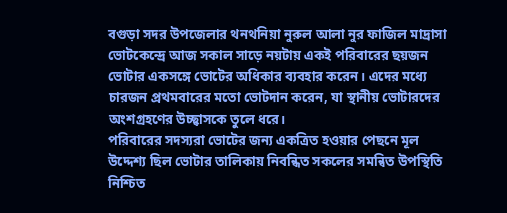বগুড়া সদর উপজেলার থনথনিয়া নুরুল আলা নুর ফাজিল মাদ্রাসা ভোটকেন্দ্রে আজ সকাল সাড়ে নয়টায় একই পরিবারের ছয়জন ভোটার একসঙ্গে ভোটের অধিকার ব্যবহার করেন। এদের মধ্যে চারজন প্রথমবারের মতো ভোটদান করেন, যা স্থানীয় ভোটারদের অংশগ্রহণের উচ্ছ্বাসকে তুলে ধরে।
পরিবারের সদস্যরা ভোটের জন্য একত্রিত হওয়ার পেছনে মূল উদ্দেশ্য ছিল ভোটার তালিকায় নিবন্ধিত সকলের সমন্বিত উপস্থিতি নিশ্চিত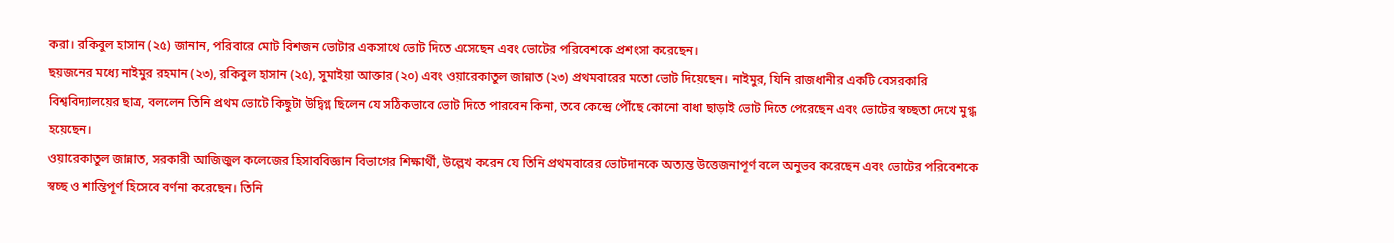করা। রকিবুল হাসান (২৫) জানান, পরিবারে মোট বিশজন ভোটার একসাথে ভোট দিতে এসেছেন এবং ভোটের পরিবেশকে প্রশংসা করেছেন।
ছয়জনের মধ্যে নাইমুর রহমান (২৩), রকিবুল হাসান (২৫), সুমাইয়া আক্তার (২০) এবং ওয়ারেকাতুল জান্নাত (২৩) প্রথমবারের মতো ভোট দিয়েছেন। নাইমুর, যিনি রাজধানীর একটি বেসরকারি বিশ্ববিদ্যালয়ের ছাত্র, বললেন তিনি প্রথম ভোটে কিছুটা উদ্বিগ্ন ছিলেন যে সঠিকভাবে ভোট দিতে পারবেন কিনা, তবে কেন্দ্রে পৌঁছে কোনো বাধা ছাড়াই ভোট দিতে পেরেছেন এবং ভোটের স্বচ্ছতা দেখে মুগ্ধ হয়েছেন।
ওয়ারেকাতুল জান্নাত, সরকারী আজিজুল কলেজের হিসাববিজ্ঞান বিভাগের শিক্ষার্থী, উল্লেখ করেন যে তিনি প্রথমবারের ভোটদানকে অত্যন্ত উত্তেজনাপূর্ণ বলে অনুভব করেছেন এবং ভোটের পরিবেশকে স্বচ্ছ ও শান্তিপূর্ণ হিসেবে বর্ণনা করেছেন। তিনি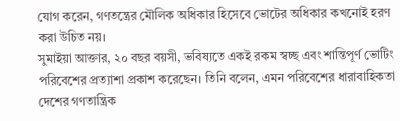যোগ করেন, গণতন্ত্রের মৌলিক অধিকার হিসেবে ভোটের অধিকার কখনোই হরণ করা উচিত নয়।
সুমাইয়া আক্তার, ২০ বছর বয়সী, ভবিষ্যতে একই রকম স্বচ্ছ এবং শান্তিপূর্ণ ভোটিং পরিবেশের প্রত্যাশা প্রকাশ করেছেন। তিনি বলেন, এমন পরিবেশের ধারাবাহিকতা দেশের গণতান্ত্রিক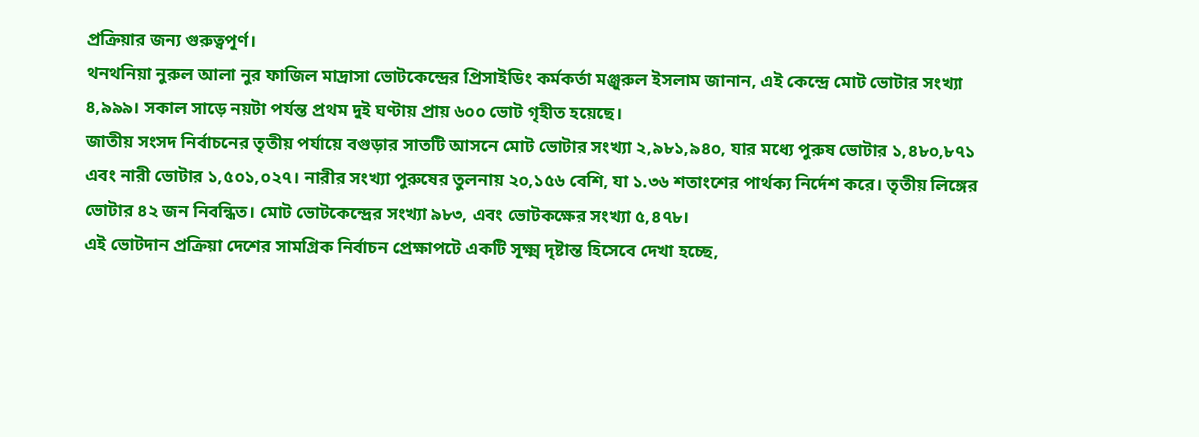প্রক্রিয়ার জন্য গুরুত্বপূর্ণ।
থনথনিয়া নুরুল আলা নুর ফাজিল মাদ্রাসা ভোটকেন্দ্রের প্রিসাইডিং কর্মকর্তা মঞ্জুরুল ইসলাম জানান, এই কেন্দ্রে মোট ভোটার সংখ্যা ৪,৯৯৯। সকাল সাড়ে নয়টা পর্যন্ত প্রথম দুই ঘণ্টায় প্রায় ৬০০ ভোট গৃহীত হয়েছে।
জাতীয় সংসদ নির্বাচনের তৃতীয় পর্যায়ে বগুড়ার সাতটি আসনে মোট ভোটার সংখ্যা ২,৯৮১,৯৪০, যার মধ্যে পুরুষ ভোটার ১,৪৮০,৮৭১ এবং নারী ভোটার ১,৫০১,০২৭। নারীর সংখ্যা পুরুষের তুলনায় ২০,১৫৬ বেশি, যা ১.৩৬ শতাংশের পার্থক্য নির্দেশ করে। তৃতীয় লিঙ্গের ভোটার ৪২ জন নিবন্ধিত। মোট ভোটকেন্দ্রের সংখ্যা ৯৮৩, এবং ভোটকক্ষের সংখ্যা ৫,৪৭৮।
এই ভোটদান প্রক্রিয়া দেশের সামগ্রিক নির্বাচন প্রেক্ষাপটে একটি সূক্ষ্ম দৃষ্টান্ত হিসেবে দেখা হচ্ছে,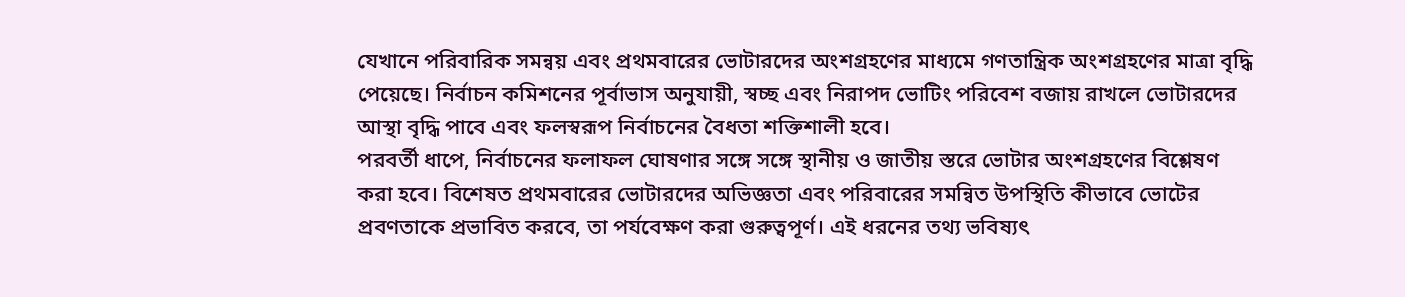যেখানে পরিবারিক সমন্বয় এবং প্রথমবারের ভোটারদের অংশগ্রহণের মাধ্যমে গণতান্ত্রিক অংশগ্রহণের মাত্রা বৃদ্ধি পেয়েছে। নির্বাচন কমিশনের পূর্বাভাস অনুযায়ী, স্বচ্ছ এবং নিরাপদ ভোটিং পরিবেশ বজায় রাখলে ভোটারদের আস্থা বৃদ্ধি পাবে এবং ফলস্বরূপ নির্বাচনের বৈধতা শক্তিশালী হবে।
পরবর্তী ধাপে, নির্বাচনের ফলাফল ঘোষণার সঙ্গে সঙ্গে স্থানীয় ও জাতীয় স্তরে ভোটার অংশগ্রহণের বিশ্লেষণ করা হবে। বিশেষত প্রথমবারের ভোটারদের অভিজ্ঞতা এবং পরিবারের সমন্বিত উপস্থিতি কীভাবে ভোটের প্রবণতাকে প্রভাবিত করবে, তা পর্যবেক্ষণ করা গুরুত্বপূর্ণ। এই ধরনের তথ্য ভবিষ্যৎ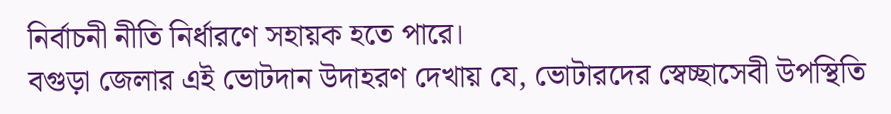নির্বাচনী নীতি নির্ধারণে সহায়ক হতে পারে।
বগুড়া জেলার এই ভোটদান উদাহরণ দেখায় যে, ভোটারদের স্বেচ্ছাসেবী উপস্থিতি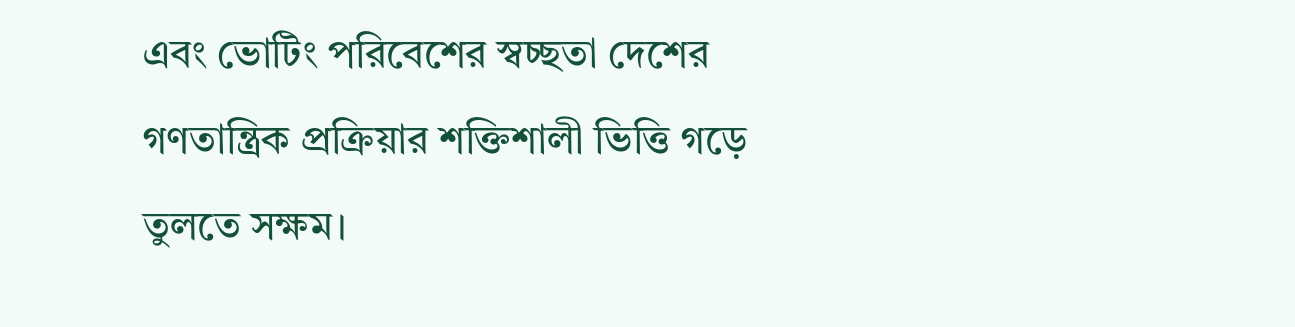এবং ভোটিং পরিবেশের স্বচ্ছতা দেশের গণতান্ত্রিক প্রক্রিয়ার শক্তিশালী ভিত্তি গড়ে তুলতে সক্ষম।